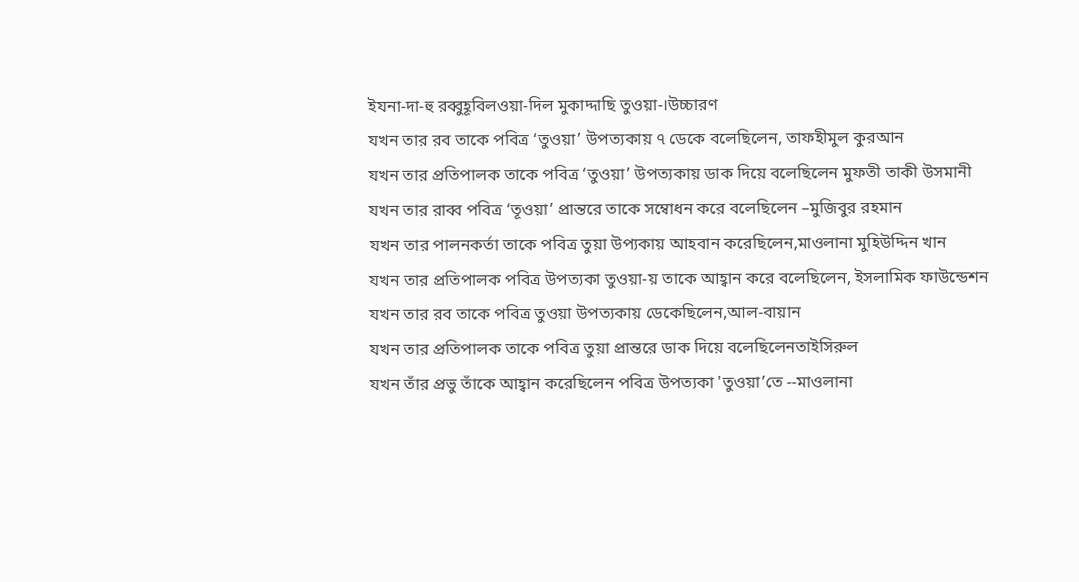ইযনা-দা-হু রব্বুহূবিলওয়া-দিল মুকাদ্দাছি তুওয়া-।উচ্চারণ
যখন তার রব তাকে পবিত্র ‘তুওয়া’ উপত্যকায় ৭ ডেকে বলেছিলেন, তাফহীমুল কুরআন
যখন তার প্রতিপালক তাকে পবিত্র ‘তুওয়া’ উপত্যকায় ডাক দিয়ে বলেছিলেন মুফতী তাকী উসমানী
যখন তার রাব্ব পবিত্র ‘তূওয়া’ প্রান্তরে তাকে সম্বোধন করে বলেছিলেন –মুজিবুর রহমান
যখন তার পালনকর্তা তাকে পবিত্র তুয়া উপ্যকায় আহবান করেছিলেন,মাওলানা মুহিউদ্দিন খান
যখন তার প্রতিপালক পবিত্র উপত্যকা তুওয়া-য় তাকে আহ্বান করে বলেছিলেন, ইসলামিক ফাউন্ডেশন
যখন তার রব তাকে পবিত্র তুওয়া উপত্যকায় ডেকেছিলেন,আল-বায়ান
যখন তার প্রতিপালক তাকে পবিত্র তুয়া প্রান্তরে ডাক দিয়ে বলেছিলেনতাইসিরুল
যখন তাঁর প্রভু তাঁকে আহ্বান করেছিলেন পবিত্র উপত্যকা 'তুওয়া’তে --মাওলানা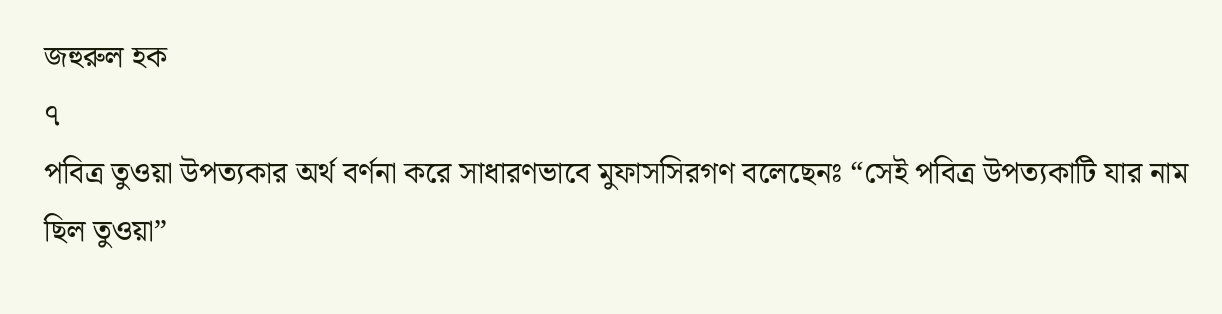জহুরুল হক
৭
পবিত্র তুওয়া উপত্যকার অর্থ বর্ণনা করে সাধারণভাবে মুফাসসিরগণ বলেছেনঃ “সেই পবিত্র উপত্যকাটি যার নাম ছিল তুওয়া”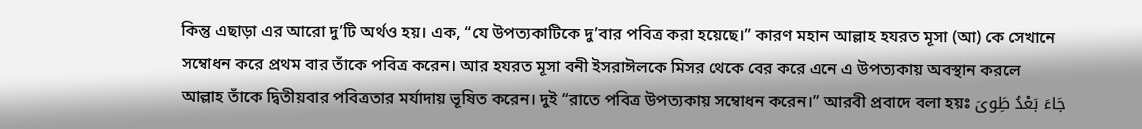কিন্তু এছাড়া এর আরো দু’টি অর্থও হয়। এক, “যে উপত্যকাটিকে দু’বার পবিত্র করা হয়েছে।” কারণ মহান আল্লাহ হযরত মূসা (আ) কে সেখানে সম্বোধন করে প্রথম বার তাঁকে পবিত্র করেন। আর হযরত মূসা বনী ইসরাঈলকে মিসর থেকে বের করে এনে এ উপত্যকায় অবস্থান করলে আল্লাহ তাঁকে দ্বিতীয়বার পবিত্রতার মর্যাদায় ভূষিত করেন। দুই “রাতে পবিত্র উপত্যকায় সম্বোধন করেন।” আরবী প্রবাদে বলা হয়ঃ جَاءَ بَعْدُ طَِوىَ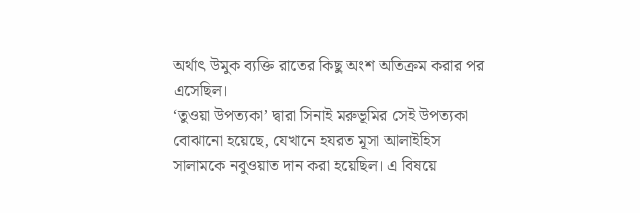অর্থাৎ উমুক ব্যক্তি রাতের কিছু অংশ অতিক্রম করার পর এসেছিল।
‘তুওয়া উপত্যকা’ দ্বারা সিনাই মরুভূমির সেই উপত্যকা বোঝানো হয়েছে, যেখানে হযরত মূসা আলাইহিস সালামকে নবুওয়াত দান করা হয়েছিল। এ বিষয়ে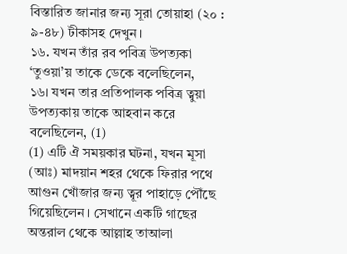বিস্তারিত জানার জন্য সূরা তোয়াহা (২০ : ৯-৪৮) টীকাসহ দেখুন।
১৬. যখন তাঁর রব পবিত্র উপত্যকা ‘তুওয়া’য় তাকে ডেকে বলেছিলেন,
১৬। যখন তার প্রতিপালক পবিত্র ত্বুয়া উপত্যকায় তাকে আহবান করে বলেছিলেন, (1)
(1) এটি ঐ সময়কার ঘটনা, যখন মূসা (আঃ) মাদয়ান শহর থেকে ফিরার পথে আগুন খোঁজার জন্য ত্বূর পাহাড়ে পৌঁছে গিয়েছিলেন। সেখানে একটি গাছের অন্তরাল থেকে আল্লাহ তাআলা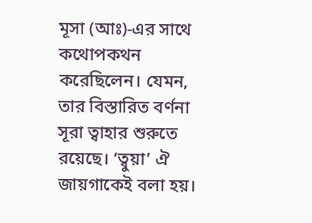মূসা (আঃ)-এর সাথে কথোপকথন করেছিলেন। যেমন, তার বিস্তারিত বর্ণনা সূরা ত্বাহার শুরুতে রয়েছে। ‘ত্বুয়া’ ঐ জায়গাকেই বলা হয়।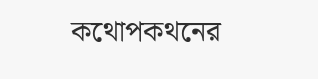কথোপকথনের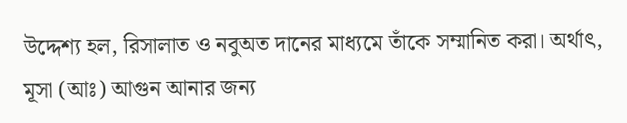উদ্দেশ্য হল, রিসালাত ও নবুঅত দানের মাধ্যমে তাঁকে সম্মানিত করা। অর্থাৎ, মূসা (আঃ) আগুন আনার জন্য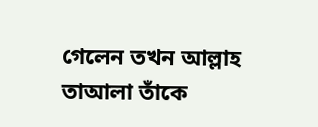গেলেন তখন আল্লাহ তাআলা তাঁকে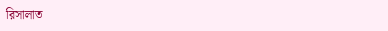রিসালাত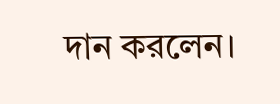দান করলেন।